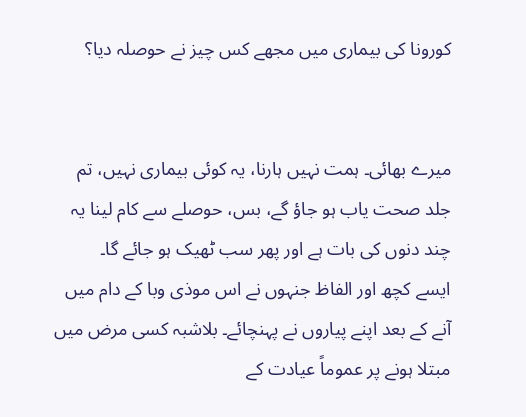کورونا کی بیماری میں مجھے کس چیز نے حوصلہ دیا؟


میرے بھائی۔ ہمت نہیں ہارنا، یہ کوئی بیماری نہیں، تم جلد صحت یاب ہو جاؤ گے، بس، حوصلے سے کام لینا یہ چند دنوں کی بات ہے اور پھر سب ٹھیک ہو جائے گا۔
ایسے کچھ اور الفاظ جنہوں نے اس موذی وبا کے دام میں آنے کے بعد اپنے پیاروں نے پہنچائے۔ بلاشبہ کسی مرض میں مبتلا ہونے پر عموماً عیادت کے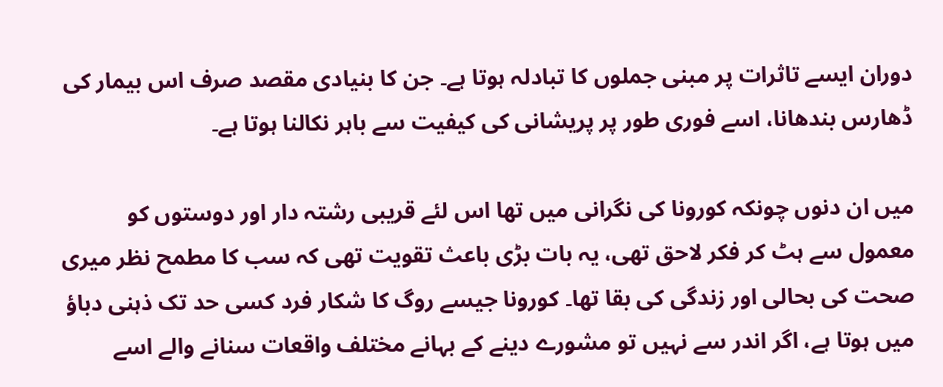دوران ایسے تاثرات پر مبنی جملوں کا تبادلہ ہوتا ہے۔ جن کا بنیادی مقصد صرف اس بیمار کی ڈھارس بندھانا، اسے فوری طور پر پریشانی کی کیفیت سے باہر نکالنا ہوتا ہے۔

میں ان دنوں چونکہ کورونا کی نگرانی میں تھا اس لئے قریبی رشتہ دار اور دوستوں کو معمول سے ہٹ کر فکر لاحق تھی، یہ بات بڑی باعث تقویت تھی کہ سب کا مطمح نظر میری صحت کی بحالی اور زندگی کی بقا تھا۔ کورونا جیسے روگ کا شکار فرد کسی حد تک ذہنی دباؤ میں ہوتا ہے، اگر اندر سے نہیں تو مشورے دینے کے بہانے مختلف واقعات سنانے والے اسے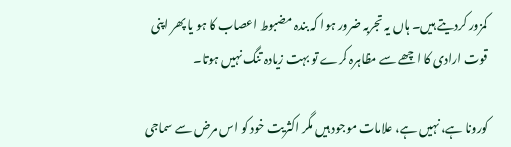کمزور کردیتے ہیں۔ ہاں یہ تجربہ ضرور ہوا کہ بندہ مضبوط اعصاب کا ہو یا پھر اپنی قوت ارادی کا اچھے سے مظاہرہ کرے تو بہت زیادہ تنگ نہیں ہوتا۔

کورونا ہے، نہیں ہے، علامات موجود ہیں مگر اکثریت خود کو اس مرض سے سماجی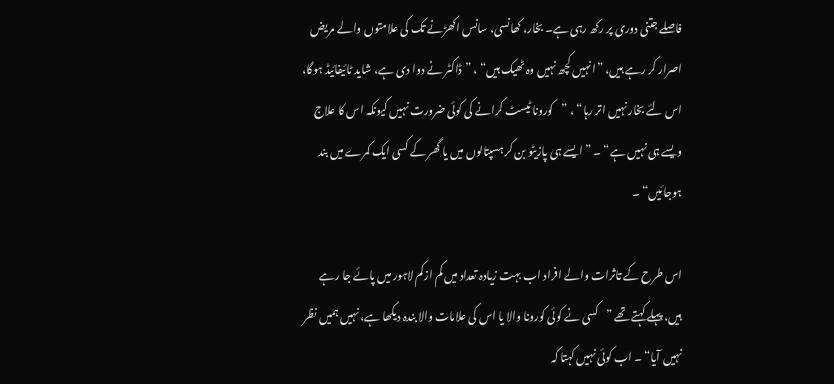فاصلے جتنی دوری پر رکھ رہی ہے۔ بخار، کھانسی، سانس اکھڑنے تک کی علامتوں والے مریض اصرار کر رہے ہیں، ”انہیں کچھ نہیں وہ ٹھیک ہیں“ ، ”ڈاکٹر نے دوا دی ہے، شاید ٹائیفائیڈ ہوگا، اس لئے بخار نہیں اتر رہا“ ، ”کورونا ٹیسٹ کرانے کی کوئی ضرورت نہیں کیونکہ اس کا علاج ویسے ہی نہیں ہے“ ۔ ”ایسے ہی پازیٹو بن کر ہسپتالوں میں یا گھر کے کسی ایک کمرے میں بند ہوجائیں“ ۔

اس طرح کے تاثرات والے افراد اب بہت زیادہ تعداد میں کم ازکم لاہور میں پائے جا رہے ہیں، پہلے کہتے تھے ”کسی نے کوئی کورونا والا یا اس کی علامات والا بندہ دیکھا ہے، نہیں ہمیں نظر نہیں آیا“ ۔ اب کوئی نہیں کہتا کہ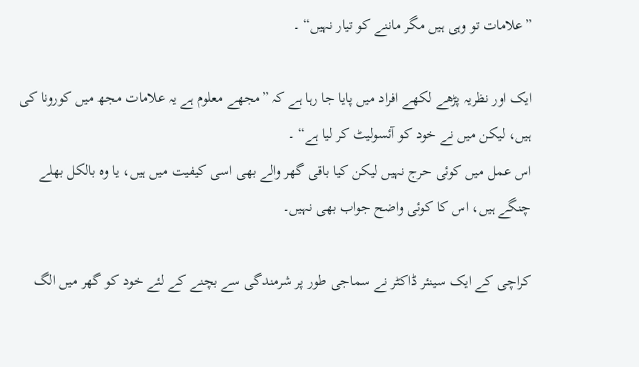”علامات تو وہی ہیں مگر ماننے کو تیار نہیں“ ۔

ایک اور نظریہ پڑھے لکھے افراد میں پایا جا رہا ہے کہ ”مجھے معلوم ہے یہ علامات مجھ میں کورونا کی ہیں، لیکن میں نے خود کو آئسولیٹ کر لیا ہے“ ۔
اس عمل میں کوئی حرج نہیں لیکن کیا باقی گھر والے بھی اسی کیفیت میں ہیں، یا وہ بالکل بھلے چنگے ہیں، اس کا کوئی واضح جواب بھی نہیں۔

کراچی کے ایک سینئر ڈاکٹر نے سماجی طور پر شرمندگی سے بچنے کے لئے خود کو گھر میں الگ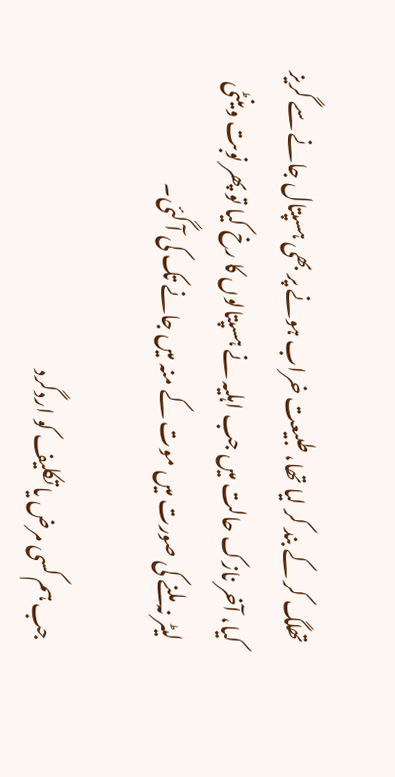تھلگ کر کے بند کر لیا تھا، طبیعت خراب ہونے پر بھی ہسپتال جانے سے گریز کیا، آخر نازک حالت میں جب اہلیہ نے ہسپتالوں کا رخ کیا تو پھر نوبت وینٹی لیٹر نہ ملنے کی صورت میں موت کے منہ میں جانے تک کی آ گئی۔

جب ہم کسی مرض یا تکلیف کو اردگرد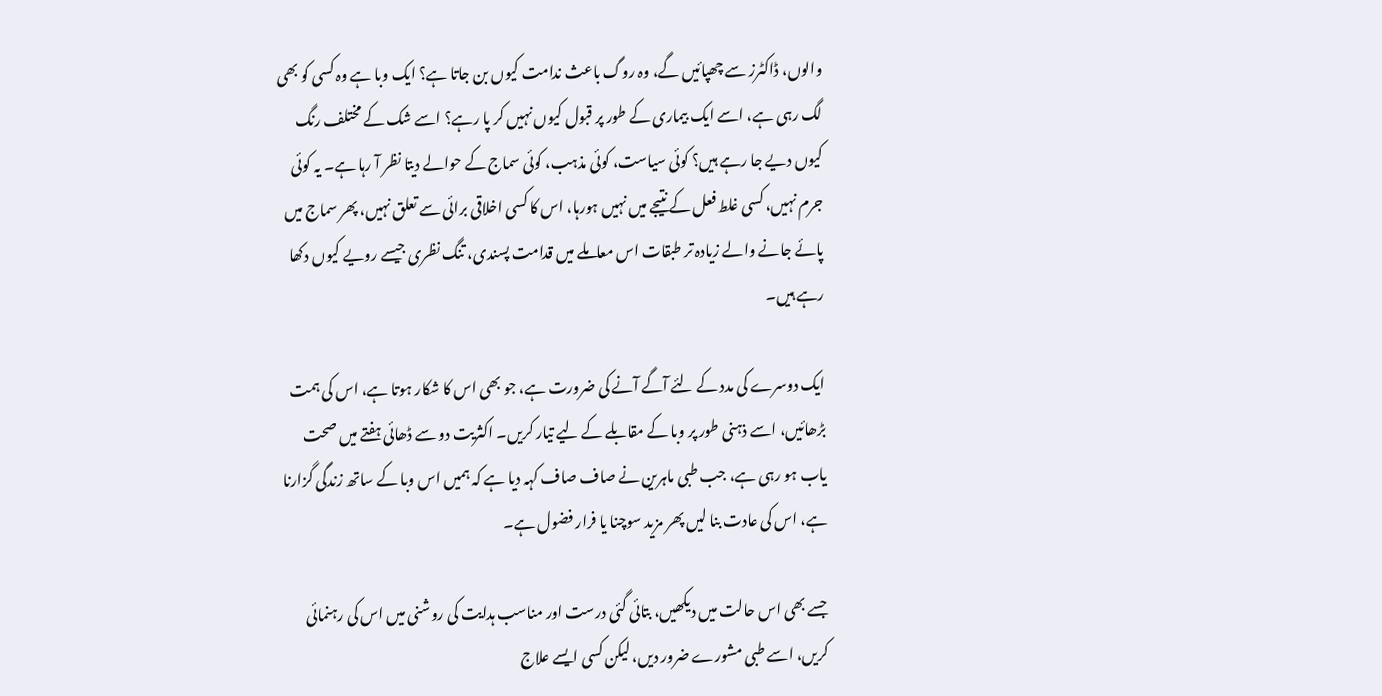والوں، ڈاکٹرز سے چھپائیں گے، وہ روگ باعث ندامت کیوں بن جاتا ہے؟ ایک وبا ہے وہ کسی کو بھی لگ رہی ہے، اسے ایک بیماری کے طور پر قبول کیوں نہیں کر پا رہے؟ اسے شک کے مختلف رنگ کیوں دیے جا رہے ہیں؟ کوئی سیاست، کوئی مذہب، کوئی سماج کے حوالے دیتا نظر آ رہا ہے۔ یہ کوئی جرم نہیں، کسی غلط فعل کے نتیجے میں نہیں ہورہا، اس کا کسی اخلاقی برائی سے تعلق نہیں، پھر سماج میں پائے جانے والے زیادہ تر طبقات اس معاملے میں قدامت پسندی، تنگ نظری جیسے رویے کیوں دکھا رہے ہیں۔

ایک دوسرے کی مدد کے لئے آگے آنے کی ضرورت ہے، جو بھی اس کا شکار ہوتا ہے، اس کی ہمت بڑھائیں، اسے ذہنی طور پر وبا کے مقابلے کے لیے تیار کریں۔ اکثریت دو سے ڈھائی ہفتے میں صحت یاب ہو رہی ہے، جب طبی ماہرین نے صاف صاف کہہ دیا ہے کہ ہمیں اس وبا کے ساتھ زندگی گزارنا ہے، اس کی عادت بنا لیں پھر مزید سوچنا یا فرار فضول ہے۔

جسے بھی اس حالت میں دیکھیں، بتائی گئی درست اور مناسب ہدایت کی روشنی میں اس کی رہنمائی کریں، اسے طبی مشورے ضرور دیں، لیکن کسی ایسے علاج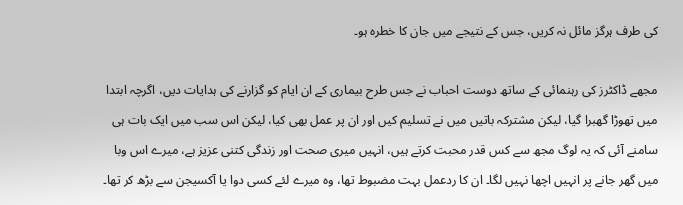کی طرف ہرگز مائل نہ کریں، جس کے نتیجے میں جان کا خطرہ ہو۔

مجھے ڈاکٹرز کی رہنمائی کے ساتھ دوست احباب نے جس طرح بیماری کے ان ایام کو گزارنے کی ہدایات دیں، اگرچہ ابتدا میں تھوڑا گھبرا گیا، لیکن مشترکہ باتیں میں نے تسلیم کیں اور ان پر عمل بھی کیا، لیکن اس سب میں ایک بات ہی سامنے آئی کہ یہ لوگ مجھ سے کس قدر محبت کرتے ہیں، انہیں میری صحت اور زندگی کتنی عزیز ہے، میرے اس وبا میں گھر جانے پر انہیں اچھا نہیں لگا۔ ان کا ردعمل بہت مضبوط تھا، وہ میرے لئے کسی دوا یا آکسیجن سے بڑھ کر تھا۔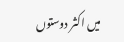میں اکثر دوستوں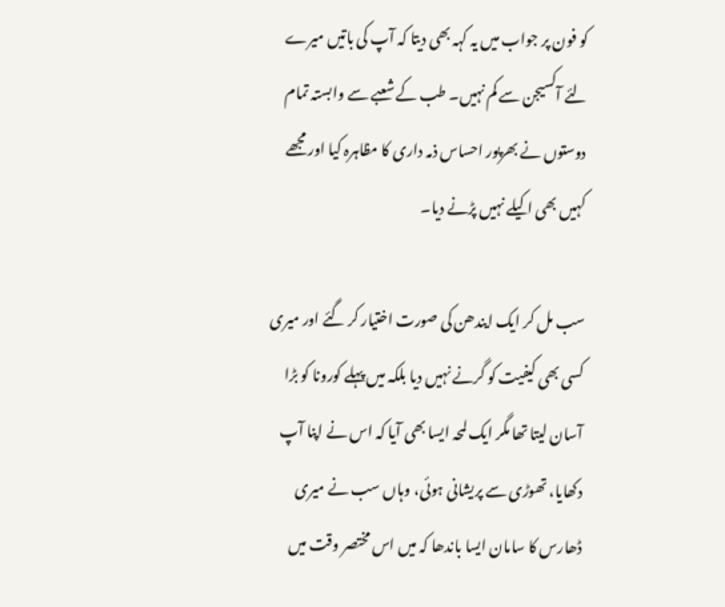کو فون پر جواب میں یہ کہہ بھی دیتا کہ آپ کی باتیں میرے لئے آکسیجن سے کم نہیں۔ طب کے شعبے سے وابستہ تمام دوستوں نے بھرپور احساس ذمہ داری کا مظاہرہ کیا اور مجھے کہیں بھی اکیلے نہیں پڑنے دیا۔

سب مل کر ایک ایندھن کی صورت اختیار کر گئے اور میری کسی بھی کیفیت کو گرنے نہیں دیا بلکہ میں پہلے کورونا کو بڑا آسان لیتا تھا مگر ایک لمحہ ایسا بھی آیا کہ اس نے اپنا آپ دکھایا، تھوڑی سے پریشانی ہوئی، وہاں سب نے میری ڈھارس کا سامان ایسا باندھا کہ میں اس مختصر وقت میں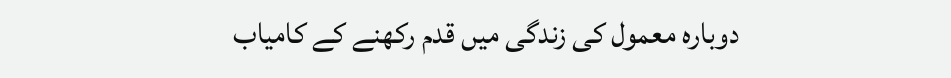دوبارہ معمول کی زندگی میں قدم رکھنے کے کامیاب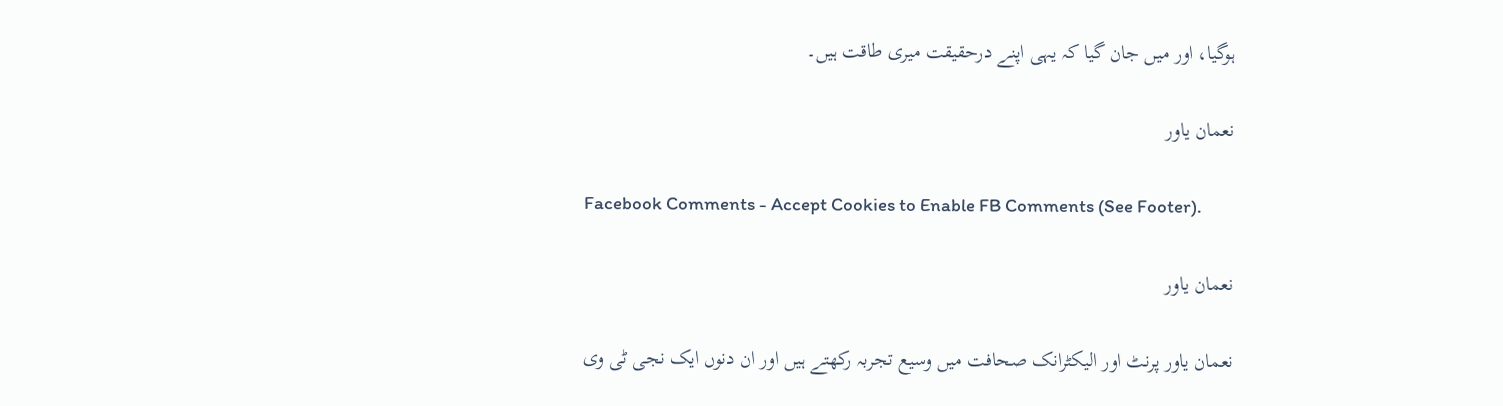ہوگیا، اور میں جان گیا کہ یہی اپنے درحقیقت میری طاقت ہیں۔

نعمان یاور

Facebook Comments - Accept Cookies to Enable FB Comments (See Footer).

نعمان یاور

نعمان یاور پرنٹ اور الیکٹرانک صحافت میں وسیع تجربہ رکھتے ہیں اور ان دنوں ایک نجی ٹی وی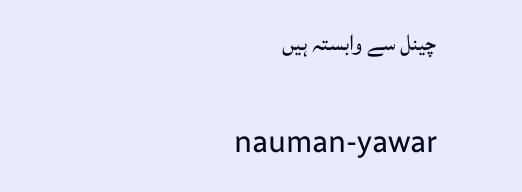چینل سے وابستہ ہیں

nauman-yawar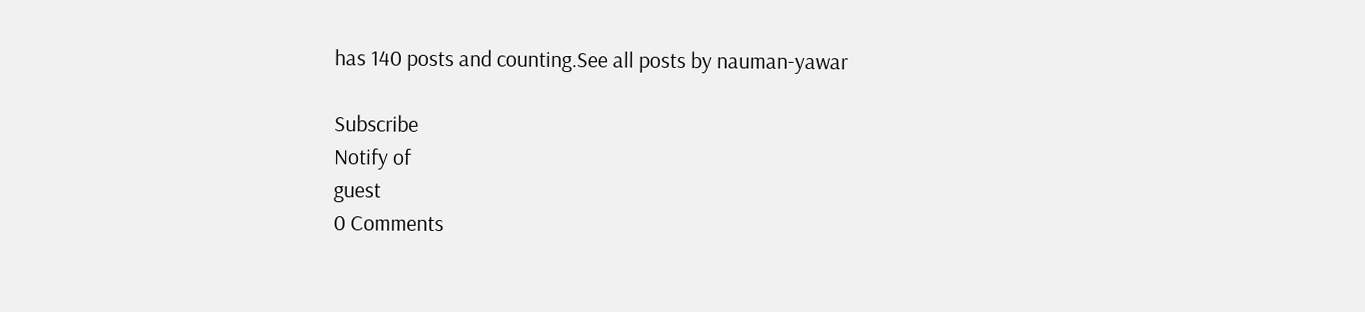has 140 posts and counting.See all posts by nauman-yawar

Subscribe
Notify of
guest
0 Comments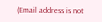(Email address is not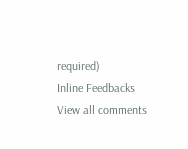required)
Inline Feedbacks
View all comments